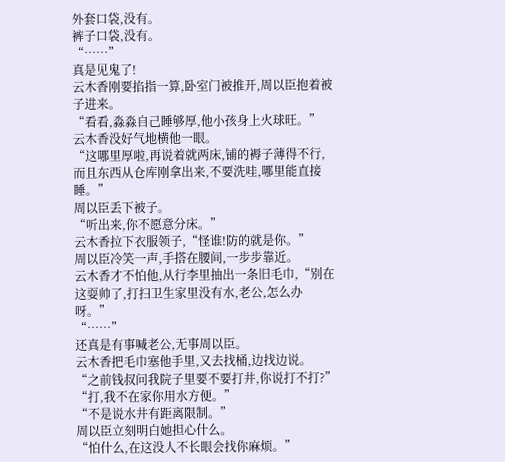外套口袋,没有。
裤子口袋,没有。
“……”
真是见鬼了!
云木香刚要掐指一算,卧室门被推开,周以臣抱着被子进来。
“看看,淼淼自己睡够厚,他小孩身上火球旺。”
云木香没好气地横他一眼。
“这哪里厚啦,再说着就两床,铺的褥子薄得不行,而且东西从仓库刚拿出来,不要洗哇,哪里能直接睡。”
周以臣丢下被子。
“听出来,你不愿意分床。”
云木香拉下衣服领子,“怪谁!防的就是你。”
周以臣冷笑一声,手搭在腰间,一步步靠近。
云木香才不怕他,从行李里抽出一条旧毛巾,“别在这耍帅了,打扫卫生家里没有水,老公,怎么办呀。”
“……”
还真是有事喊老公,无事周以臣。
云木香把毛巾塞他手里,又去找桶,边找边说。
“之前钱叔问我院子里要不要打井,你说打不打?”
“打,我不在家你用水方便。”
“不是说水井有距离限制。”
周以臣立刻明白她担心什么。
“怕什么,在这没人不长眼会找你麻烦。”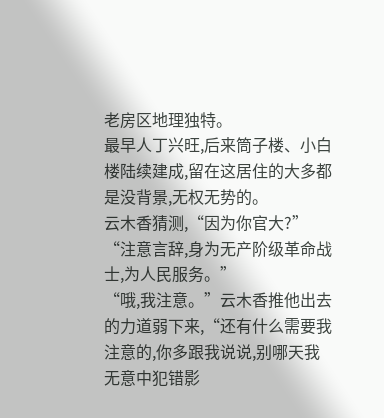老房区地理独特。
最早人丁兴旺,后来筒子楼、小白楼陆续建成,留在这居住的大多都是没背景,无权无势的。
云木香猜测,“因为你官大?”
“注意言辞,身为无产阶级革命战士,为人民服务。”
“哦,我注意。”云木香推他出去的力道弱下来,“还有什么需要我注意的,你多跟我说说,别哪天我无意中犯错影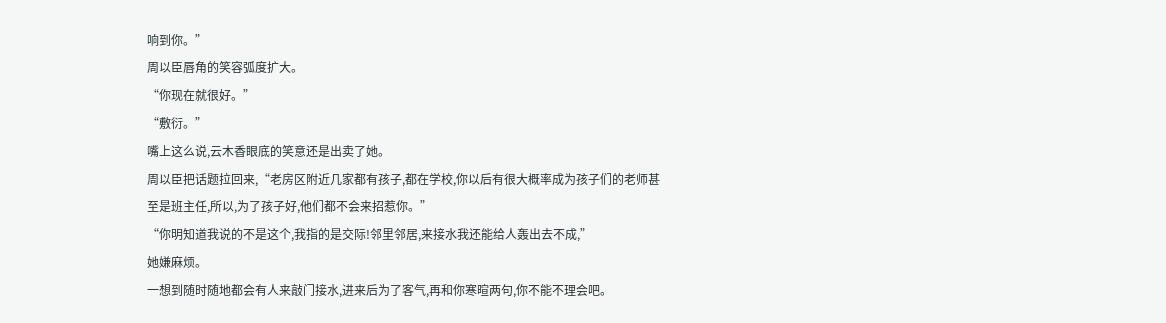响到你。”
周以臣唇角的笑容弧度扩大。
“你现在就很好。”
“敷衍。”
嘴上这么说,云木香眼底的笑意还是出卖了她。
周以臣把话题拉回来,“老房区附近几家都有孩子,都在学校,你以后有很大概率成为孩子们的老师甚至是班主任,所以,为了孩子好,他们都不会来招惹你。”
“你明知道我说的不是这个,我指的是交际!邻里邻居,来接水我还能给人轰出去不成,”
她嫌麻烦。
一想到随时随地都会有人来敲门接水,进来后为了客气,再和你寒暄两句,你不能不理会吧。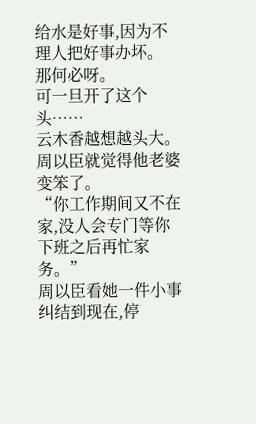给水是好事,因为不理人把好事办坏。
那何必呀。
可一旦开了这个头……
云木香越想越头大。
周以臣就觉得他老婆变笨了。
“你工作期间又不在家,没人会专门等你下班之后再忙家务。”
周以臣看她一件小事纠结到现在,停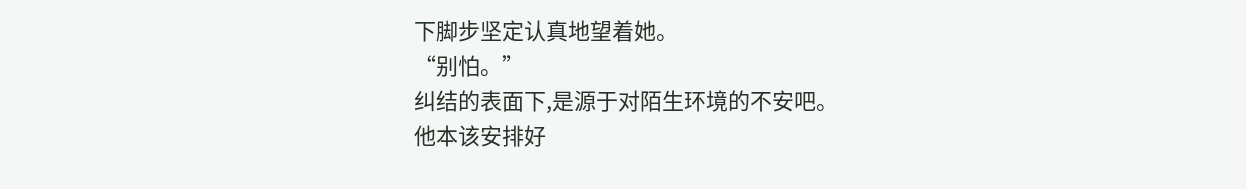下脚步坚定认真地望着她。
“别怕。”
纠结的表面下,是源于对陌生环境的不安吧。
他本该安排好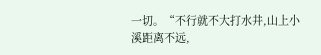一切。“不行就不大打水井,山上小溪距离不远,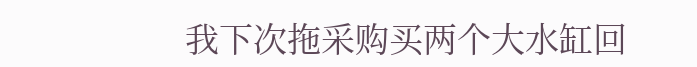我下次拖采购买两个大水缸回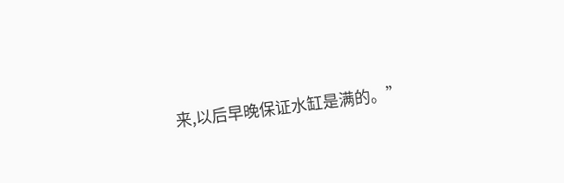来,以后早晚保证水缸是满的。”